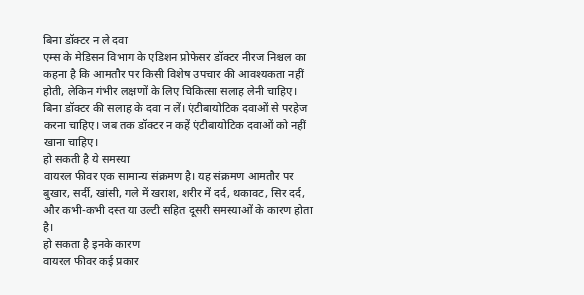बिना डॉक्टर न ले दवा
एम्स के मेडिसन विभाग के एडिशन प्रोफेसर डॉक्टर नीरज निश्चल का कहना है कि आमतौर पर किसी विशेष उपचार की आवश्यकता नहीं होती, लेकिन गंभीर लक्षणों के लिए चिकित्सा सलाह लेनी चाहिए। बिना डॉक्टर की सलाह के दवा न लें। एंटीबायोटिक दवाओं से परहेज करना चाहिए। जब तक डॉक्टर न कहें एंटीबायोटिक दवाओं को नहीं खाना चाहिए।
हो सकती है ये समस्या
वायरल फीवर एक सामान्य संक्रमण है। यह संक्रमण आमतौर पर बुखार, सर्दी, खांसी, गले में खराश, शरीर में दर्द, थकावट, सिर दर्द, और कभी-कभी दस्त या उल्टी सहित दूसरी समस्याओं के कारण होता है।
हो सकता है इनके कारण
वायरल फीवर कई प्रकार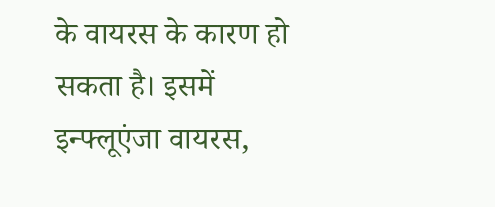के वायरस के कारण हो सकता है। इसमें इन्फ्लूएंजा वायरस,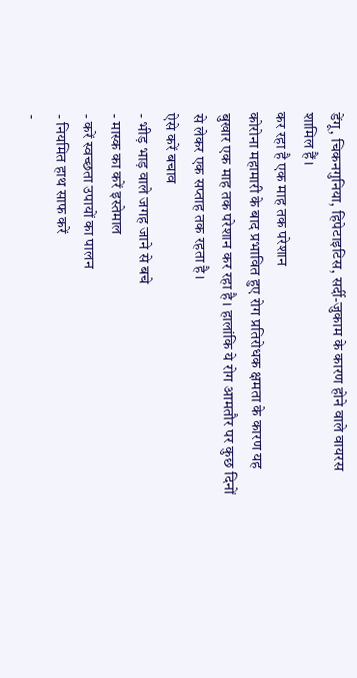डेंगू, चिकनगुनिया, हिपेटाइटिस, सर्दी-जुकाम के कारण होने वाले वायरस शामिल हैं।
कर रहा है एक माह तक परेशान
कोरोना महामारी के बाद प्रभावित हुए रोग प्रतिरोधक क्षमता के कारण यह बुखार एक माह तक परेशान कर रहा है। हालांकि ये रोग आमतौर पर कुछ दिनों से लेकर एक सप्ताह तक रहता है।
ऐसे करें बचाव
- भीड़ भाड़ वाले जगह जाने से बचे
- मास्क का करें इस्तेमाल
- करें स्वच्छता उपायों का पालन
- नियमित हाथ साफ करें
-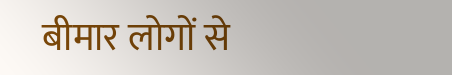बीमार लोगों से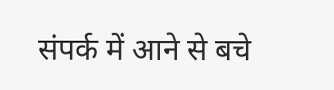संपर्क में आने से बचे